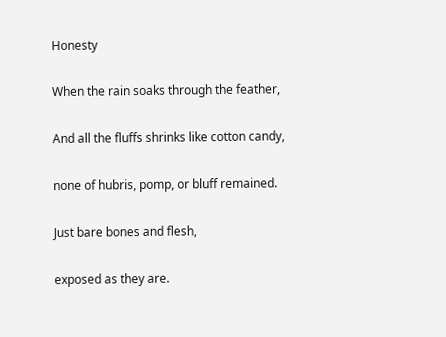Honesty

When the rain soaks through the feather,

And all the fluffs shrinks like cotton candy,

none of hubris, pomp, or bluff remained.

Just bare bones and flesh,

exposed as they are.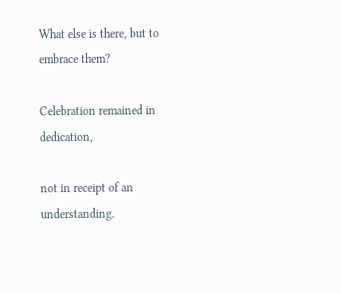What else is there, but to embrace them?

Celebration remained in dedication,

not in receipt of an understanding.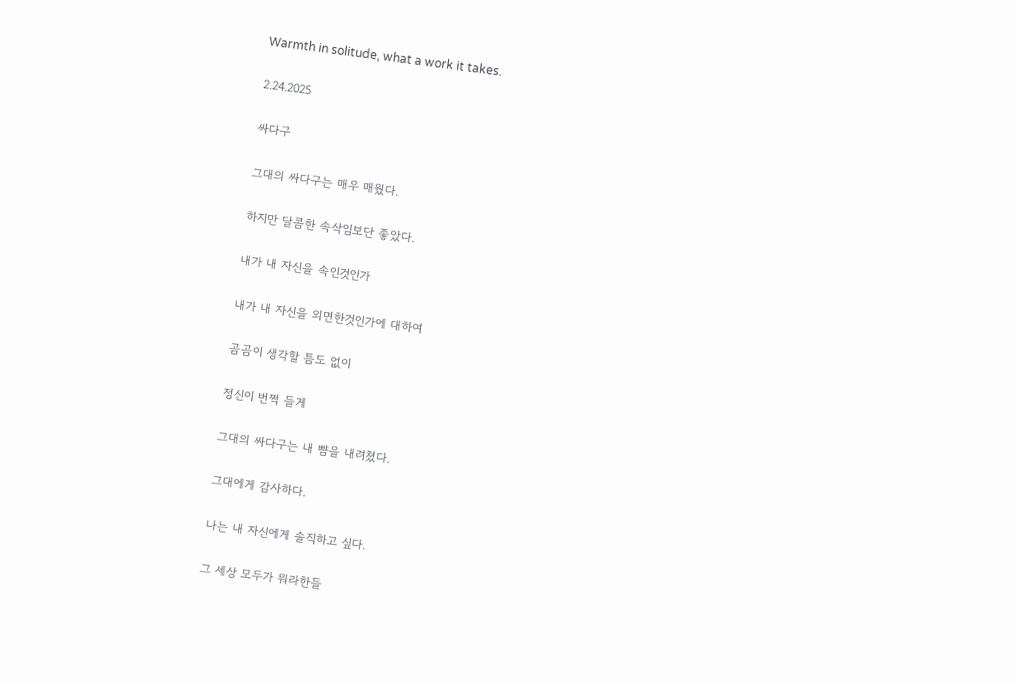Warmth in solitude, what a work it takes.

2.24.2025

싸다구

그대의 싸다구는 매우 매웠다.

하지만 달콤한 속삭임보단 좋았다.

내가 내 자신을 속인것인가

내가 내 자신을 외면한것인가에 대하여

곰곰이 생각할 틈도 없이

정신이 번쩍 들게

그대의 싸다구는 내 뺨을 내려쳤다.

그대에게 감사하다.

나는 내 자신에게 솔직하고 싶다.

그 세상 모두가 뭐라한들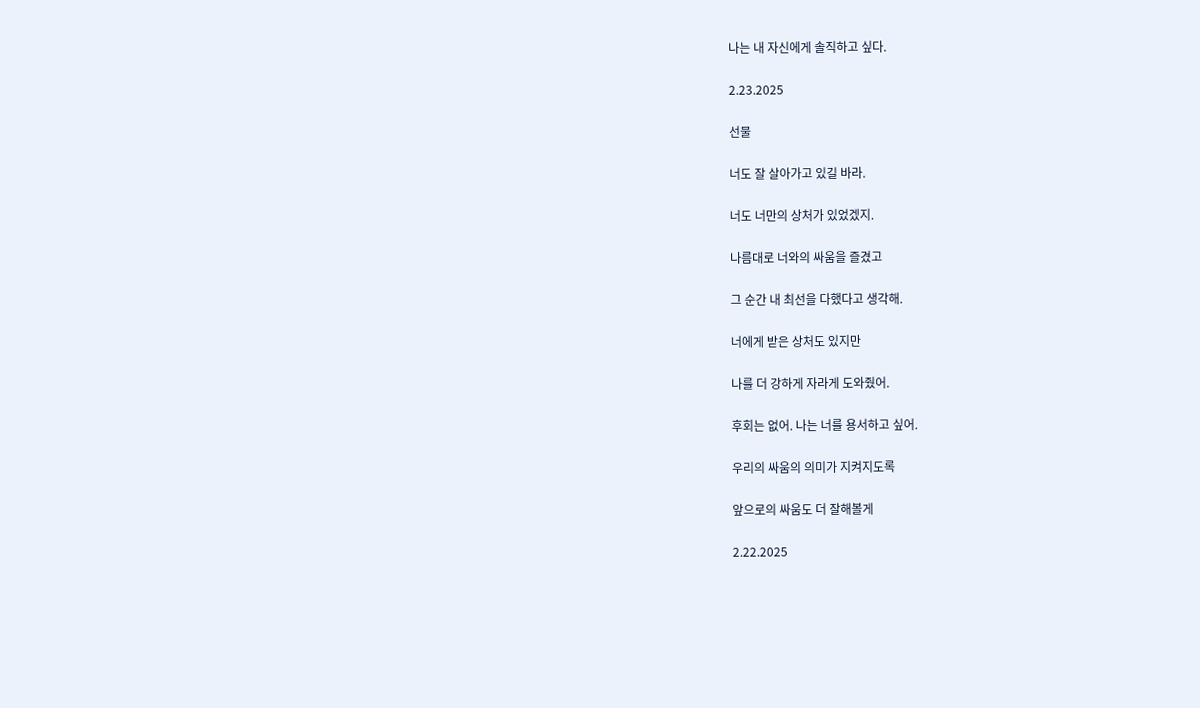나는 내 자신에게 솔직하고 싶다.

2.23.2025

선물

너도 잘 살아가고 있길 바라.

너도 너만의 상처가 있었겠지.

나름대로 너와의 싸움을 즐겼고

그 순간 내 최선을 다했다고 생각해.

너에게 받은 상처도 있지만

나를 더 강하게 자라게 도와줬어.

후회는 없어. 나는 너를 용서하고 싶어.

우리의 싸움의 의미가 지켜지도록

앞으로의 싸움도 더 잘해볼게

2.22.2025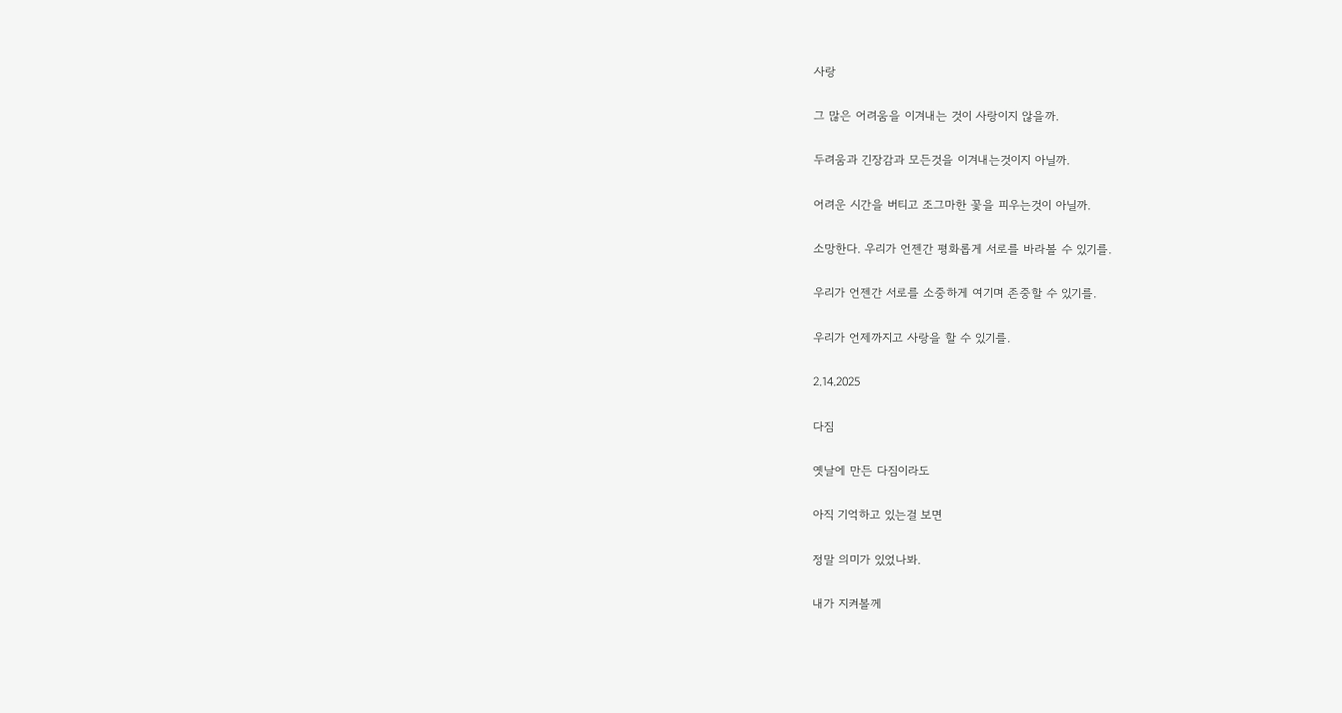사랑

그 많은 어려움을 이겨내는 것이 사랑이지 않을까.

두려움과 긴장감과 모든것을 이겨내는것이지 아닐까.

어려운 시간을 버티고 조그마한 꽃을 피우는것이 아닐까.

소망한다. 우리가 언젠간 평화롭게 서로를 바라볼 수 있기를.

우리가 언젠간 서로를 소중하게 여기며 존중할 수 있기를.

우리가 언제까지고 사랑을 할 수 있기를.

2.14.2025

다짐

옛날에 만든 다짐이라도

아직 기억하고 있는걸 보면

정말 의미가 있었나봐.

내가 지켜볼께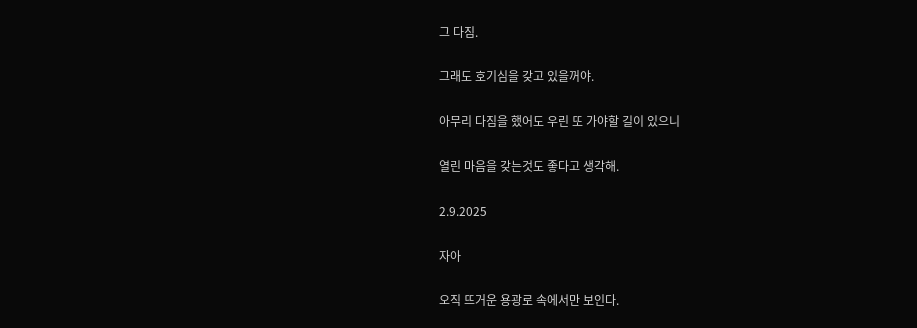그 다짐.

그래도 호기심을 갖고 있을꺼야.

아무리 다짐을 했어도 우린 또 가야할 길이 있으니

열린 마음을 갖는것도 좋다고 생각해.

2.9.2025

자아

오직 뜨거운 용광로 속에서만 보인다.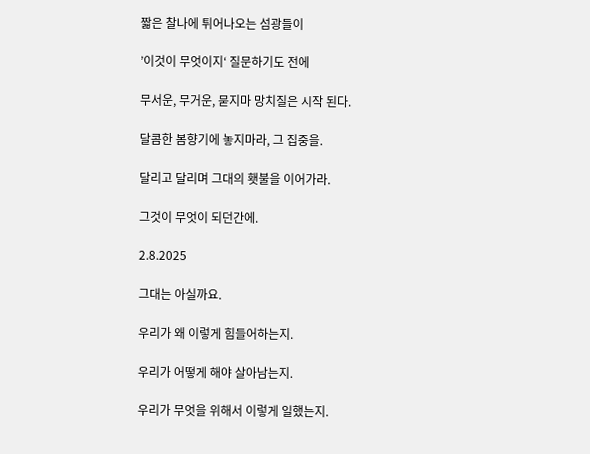짧은 찰나에 튀어나오는 섬광들이

’이것이 무엇이지‘ 질문하기도 전에

무서운, 무거운, 묻지마 망치질은 시작 된다.

달콤한 봄향기에 놓지마라, 그 집중을.

달리고 달리며 그대의 횃불을 이어가라.

그것이 무엇이 되던간에.

2.8.2025

그대는 아실까요.

우리가 왜 이렇게 힘들어하는지.

우리가 어떻게 해야 살아남는지.

우리가 무엇을 위해서 이렇게 일했는지.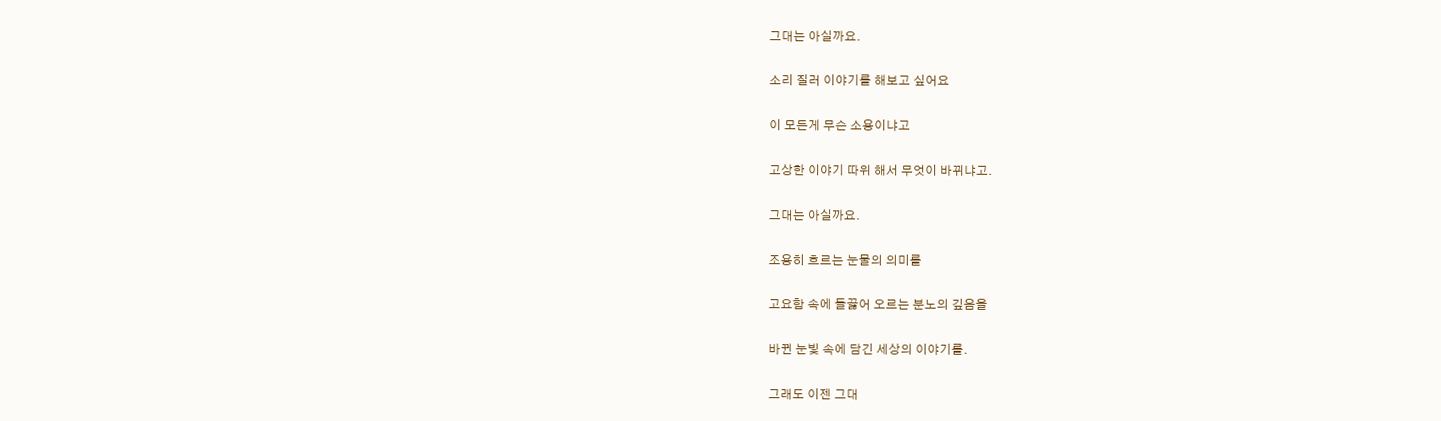그대는 아실까요.

소리 질러 이야기를 해보고 싶어요

이 모든게 무슨 소용이냐고

고상한 이야기 따위 해서 무엇이 바뀌냐고.

그대는 아실까요.

조용히 흐르는 눈물의 의미를

고요함 속에 들끓어 오르는 분노의 깊음을

바뀐 눈빛 속에 담긴 세상의 이야기를.

그래도 이젠 그대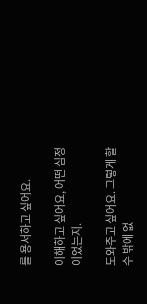를 용서하고 싶어요.

이해하고 싶어요, 어떤 심정이었는지.

도와주고 싶어요. 그렇게 할 수 밖에 없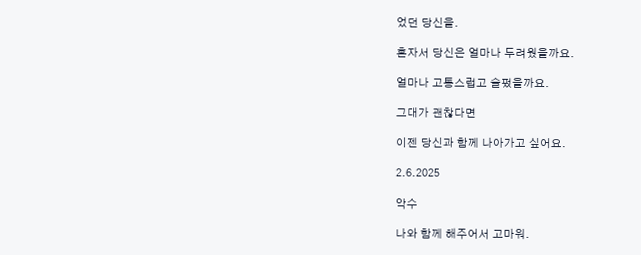었던 당신을.

혼자서 당신은 얼마나 두려웠을까요.

얼마나 고통스럽고 슬펐을까요.

그대가 괜찮다면

이젠 당신과 함께 나아가고 싶어요.

2.6.2025

악수

나와 함께 해주어서 고마워.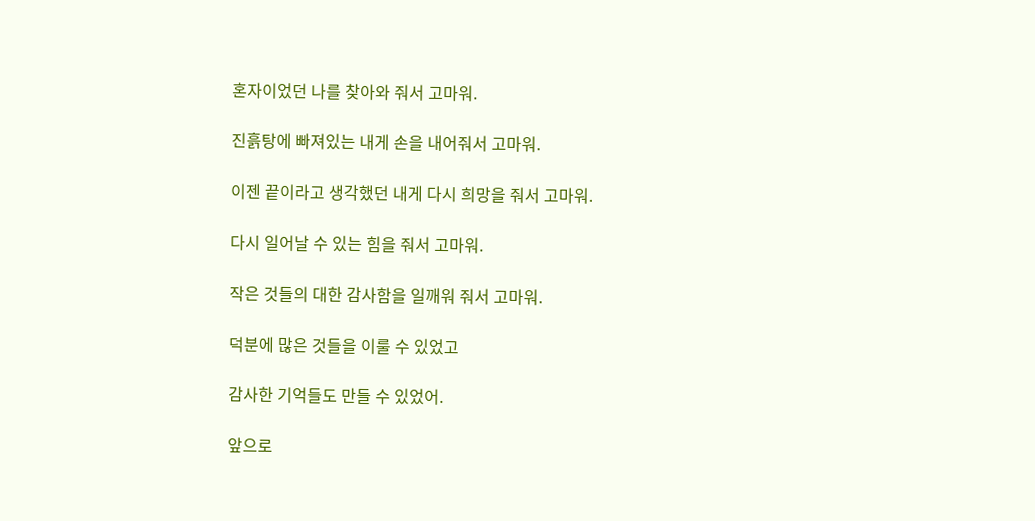혼자이었던 나를 찾아와 줘서 고마워.

진흙탕에 빠져있는 내게 손을 내어줘서 고마워.

이젠 끝이라고 생각했던 내게 다시 희망을 줘서 고마워.

다시 일어날 수 있는 힘을 줘서 고마워.

작은 것들의 대한 감사함을 일깨워 줘서 고마워.

덕분에 많은 것들을 이룰 수 있었고

감사한 기억들도 만들 수 있었어.

앞으로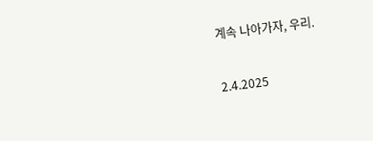계속 나아가자, 우리.

2.4.2025